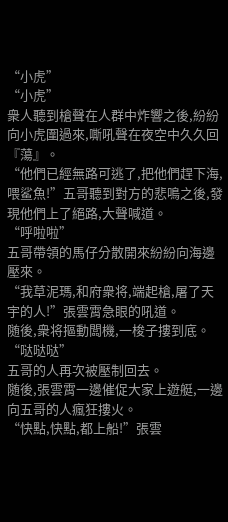“小虎”
“小虎”
衆人聽到槍聲在人群中炸響之後,紛紛向小虎圍過來,嘶吼聲在夜空中久久回『蕩』。
“他們已經無路可逃了,把他們趕下海,喂鲨魚!”五哥聽到對方的悲鳴之後,發現他們上了絕路,大聲喊道。
“呼啦啦”
五哥帶領的馬仔分散開來紛紛向海邊壓來。
“我草泥瑪,和府衆将,端起槍,屠了天宇的人!”張雲霄急眼的吼道。
随後,衆将摳動闆機,一梭子摟到底。
“哒哒哒”
五哥的人再次被壓制回去。
随後,張雲霄一邊催促大家上遊艇,一邊向五哥的人瘋狂摟火。
“快點,快點,都上船!”張雲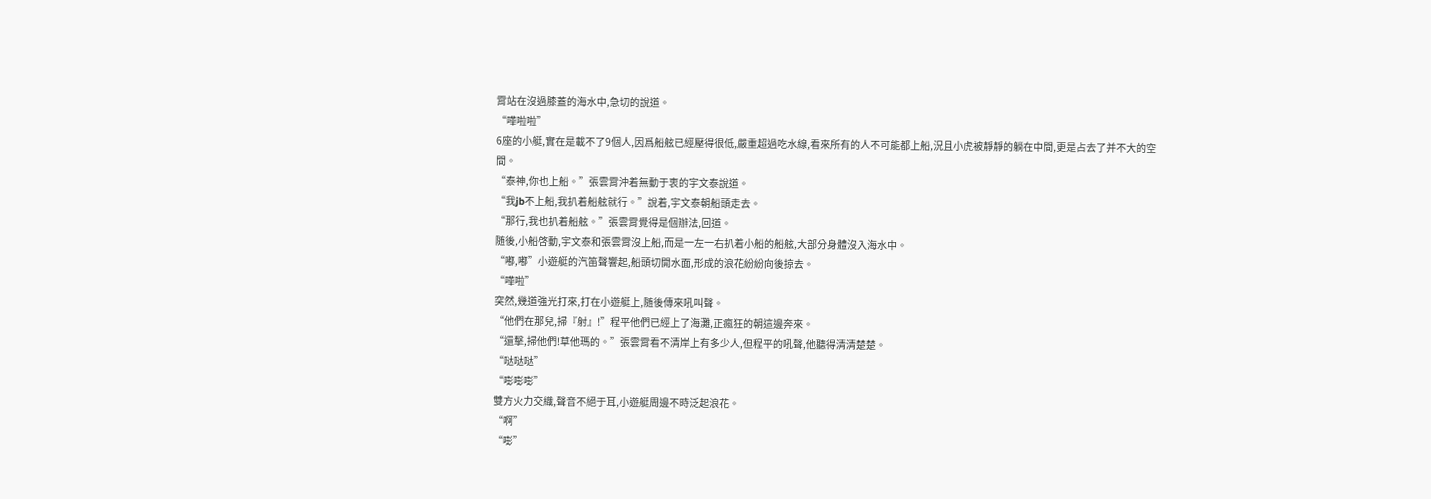霄站在沒過膝蓋的海水中,急切的說道。
“嘩啦啦”
6座的小艇,實在是載不了9個人,因爲船舷已經壓得很低,嚴重超過吃水線,看來所有的人不可能都上船,況且小虎被靜靜的躺在中間,更是占去了并不大的空間。
“泰神,你也上船。”張雲霄沖着無動于衷的宇文泰說道。
“我jb不上船,我扒着船舷就行。”說着,宇文泰朝船頭走去。
“那行,我也扒着船舷。”張雲霄覺得是個辦法,回道。
随後,小船啓動,宇文泰和張雲霄沒上船,而是一左一右扒着小船的船舷,大部分身體沒入海水中。
“嘟,嘟”小遊艇的汽笛聲響起,船頭切開水面,形成的浪花紛紛向後掠去。
“嘩啦”
突然,幾道強光打來,打在小遊艇上,随後傳來吼叫聲。
“他們在那兒,掃『射』!”程平他們已經上了海灘,正瘋狂的朝這邊奔來。
“還擊,掃他們!草他瑪的。”張雲霄看不清岸上有多少人,但程平的吼聲,他聽得清清楚楚。
“哒哒哒”
“嘭嘭嘭”
雙方火力交織,聲音不絕于耳,小遊艇周邊不時泛起浪花。
“啊”
“嘭”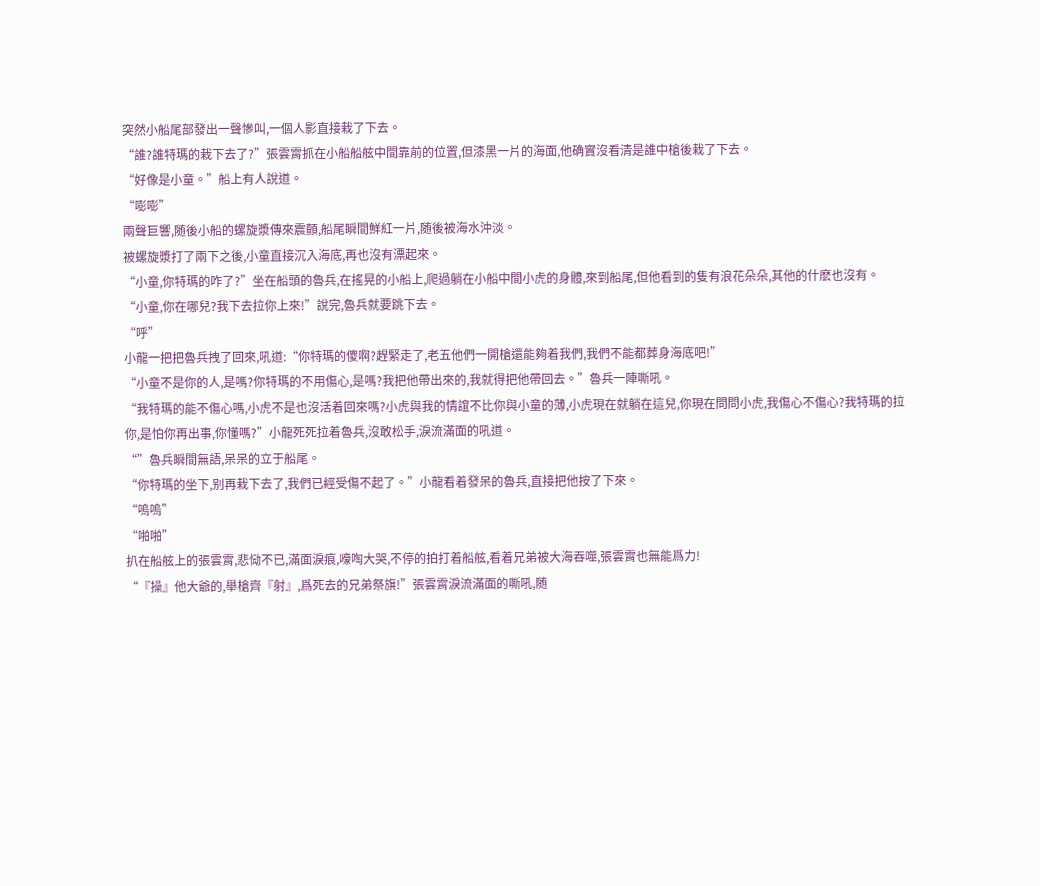突然小船尾部發出一聲慘叫,一個人影直接栽了下去。
“誰?誰特瑪的栽下去了?”張雲霄抓在小船船舷中間靠前的位置,但漆黑一片的海面,他确實沒看清是誰中槍後栽了下去。
“好像是小童。”船上有人說道。
“嘭嘭”
兩聲巨響,随後小船的螺旋漿傳來震顫,船尾瞬間鮮紅一片,随後被海水沖淡。
被螺旋漿打了兩下之後,小童直接沉入海底,再也沒有漂起來。
“小童,你特瑪的咋了?”坐在船頭的魯兵,在搖晃的小船上,爬過躺在小船中間小虎的身體,來到船尾,但他看到的隻有浪花朵朵,其他的什麽也沒有。
“小童,你在哪兒?我下去拉你上來!”說完,魯兵就要跳下去。
“呼”
小龍一把把魯兵拽了回來,吼道:“你特瑪的傻啊?趕緊走了,老五他們一開槍還能夠着我們,我們不能都葬身海底吧!”
“小童不是你的人,是嗎?你特瑪的不用傷心,是嗎?我把他帶出來的,我就得把他帶回去。”魯兵一陣嘶吼。
“我特瑪的能不傷心嗎,小虎不是也沒活着回來嗎?小虎與我的情誼不比你與小童的薄,小虎現在就躺在這兒,你現在問問小虎,我傷心不傷心?我特瑪的拉你,是怕你再出事,你懂嗎?”小龍死死拉着魯兵,沒敢松手,淚流滿面的吼道。
“”魯兵瞬間無語,呆呆的立于船尾。
“你特瑪的坐下,别再栽下去了,我們已經受傷不起了。”小龍看着發呆的魯兵,直接把他按了下來。
“嗚嗚”
“啪啪”
扒在船舷上的張雲霄,悲恸不已,滿面淚痕,嚎啕大哭,不停的拍打着船舷,看着兄弟被大海吞噬,張雲霄也無能爲力!
“『操』他大爺的,舉槍齊『射』,爲死去的兄弟祭旗!”張雲霄淚流滿面的嘶吼,随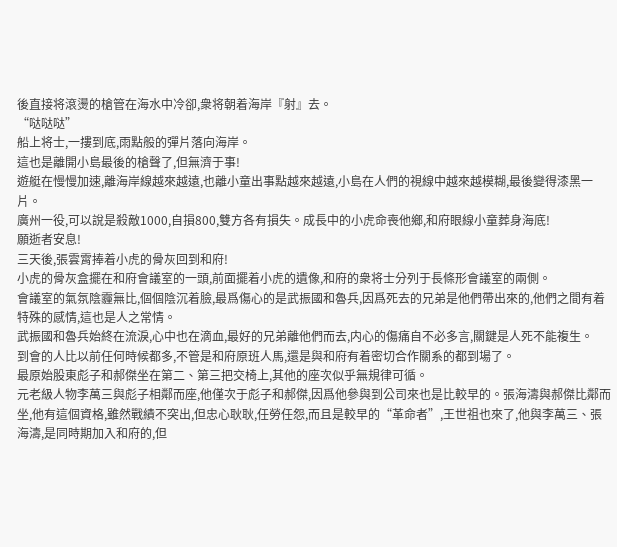後直接将滾燙的槍管在海水中冷卻,衆将朝着海岸『射』去。
“哒哒哒”
船上将士,一摟到底,雨點般的彈片落向海岸。
這也是離開小島最後的槍聲了,但無濟于事!
遊艇在慢慢加速,離海岸線越來越遠,也離小童出事點越來越遠,小島在人們的視線中越來越模糊,最後變得漆黑一片。
廣州一役,可以說是殺敵1000,自損800,雙方各有損失。成長中的小虎命喪他鄉,和府眼線小童葬身海底!
願逝者安息!
三天後,張雲霄捧着小虎的骨灰回到和府!
小虎的骨灰盒擺在和府會議室的一頭,前面擺着小虎的遺像,和府的衆将士分列于長條形會議室的兩側。
會議室的氣氛陰霾無比,個個陰沉着臉,最爲傷心的是武振國和魯兵,因爲死去的兄弟是他們帶出來的,他們之間有着特殊的感情,這也是人之常情。
武振國和魯兵始終在流淚,心中也在滴血,最好的兄弟離他們而去,内心的傷痛自不必多言,關鍵是人死不能複生。
到會的人比以前任何時候都多,不管是和府原班人馬,還是與和府有着密切合作關系的都到場了。
最原始股東彪子和郝傑坐在第二、第三把交椅上,其他的座次似乎無規律可循。
元老級人物李萬三與彪子相鄰而座,他僅次于彪子和郝傑,因爲他參與到公司來也是比較早的。張海濤與郝傑比鄰而坐,他有這個資格,雖然戰績不突出,但忠心耿耿,任勞任怨,而且是較早的“革命者”,王世祖也來了,他與李萬三、張海濤,是同時期加入和府的,但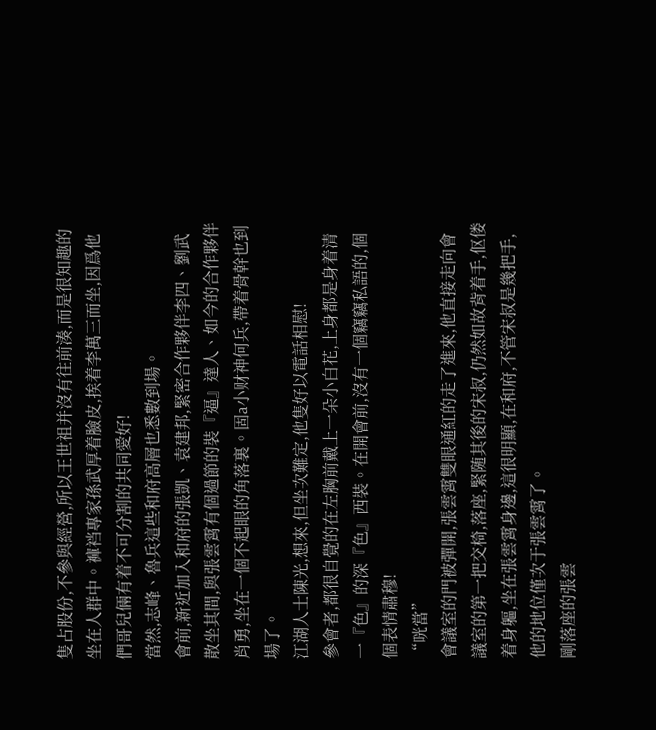隻占股份,不參與經營,所以王世祖并沒有往前湊,而是很知趣的坐在人群中。褲裆專家孫武厚着臉皮,挨着李萬三而坐,因爲他們哥兒倆有着不可分割的共同愛好!
當然,志峰、魯兵這些和府高層也悉數到場。
會前,新近加入和府的張凱、袁建邦,緊密合作夥伴李四、劉武散坐其間,與張雲霄有個過節的裝『逼』達人、如今的合作夥伴肖勇,坐在一個不起眼的角落裏。固a小财神何兵,帶着骨幹也到場了。
江湖人士陳光,想來,但坐次難定,他隻好以電話相慰!
參會者,都很自覺的在左胸前戴上一朵小白花,上身都是身着清一『色』的深『色』西裝。在開會前,沒有一個竊竊私語的,個個表情肅穆!
“咣當”
會議室的門被彈開,張雲霄雙眼通紅的走了進來,他直接走向會議室的第一把交椅,落座,緊随其後的宋叔,仍然如故背着手,伛偻着身軀,坐在張雲霄身邊,這很明顯,在和府,不管宋叔是幾把手,他的地位僅次于張雲霄了。
剛落座的張雲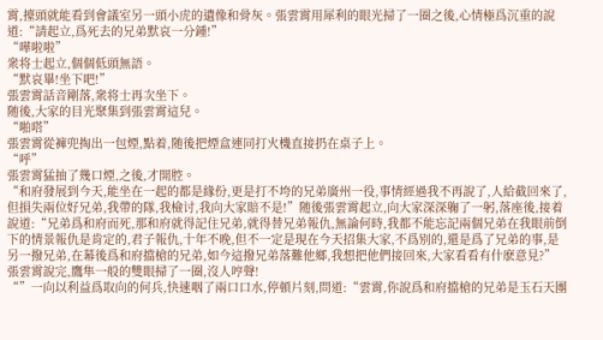霄,擡頭就能看到會議室另一頭小虎的遺像和骨灰。張雲霄用犀利的眼光掃了一圈之後,心情極爲沉重的說道:“請起立,爲死去的兄弟默哀一分鍾!”
“嘩啦啦”
衆将士起立,個個低頭無語。
“默哀畢!坐下吧!”
張雲霄話音剛落,衆将士再次坐下。
随後,大家的目光聚集到張雲霄這兒。
“啪嗒”
張雲霄從褲兜掏出一包煙,點着,随後把煙盒連同打火機直接扔在桌子上。
“呼”
張雲霄猛抽了幾口煙,之後,才開腔。
“和府發展到今天,能坐在一起的都是緣份,更是打不垮的兄弟廣州一役,事情經過我不再說了,人給截回來了,但損失兩位好兄弟,我帶的隊,我檢讨,我向大家賠不是!”随後張雲霄起立,向大家深深躹了一躬,落座後,接着說道:“兄弟爲和府而死,那和府就得記住兄弟,就得替兄弟報仇,無論何時,我都不能忘記兩個兄弟在我眼前倒下的情景報仇是肯定的,君子報仇,十年不晚,但不一定是現在今天招集大家,不爲别的,還是爲了兄弟的事,是另一撥兄弟,在幕後爲和府擋槍的兄弟,如今這撥兄弟落難他鄉,我想把他們接回來,大家看看有什麽意見?”
張雲霄說完,鷹隼一般的雙眼掃了一圈,沒人哼聲!
“”一向以利益爲取向的何兵,快速咽了兩口口水,停頓片刻,問道:“雲霄,你說爲和府擋槍的兄弟是玉石天團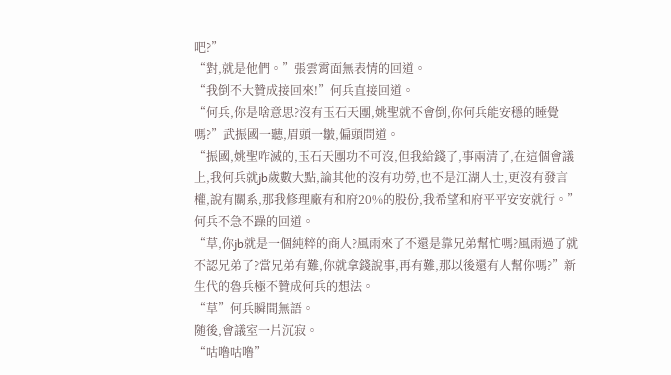吧?”
“對,就是他們。”張雲霄面無表情的回道。
“我倒不大贊成接回來!”何兵直接回道。
“何兵,你是啥意思?沒有玉石天團,姚聖就不會倒,你何兵能安穩的睡覺嗎?”武振國一聽,眉頭一皺,偏頭問道。
“振國,姚聖咋滅的,玉石天團功不可沒,但我給錢了,事兩清了,在這個會議上,我何兵就jb歲數大點,論其他的沒有功勞,也不是江湖人士,更沒有發言權,說有關系,那我修理廠有和府20%的股份,我希望和府平平安安就行。”何兵不急不躁的回道。
“草,你jb就是一個純粹的商人?風雨來了不還是靠兄弟幫忙嗎?風雨過了就不認兄弟了?當兄弟有難,你就拿錢說事,再有難,那以後還有人幫你嗎?”新生代的魯兵極不贊成何兵的想法。
“草”何兵瞬間無語。
随後,會議室一片沉寂。
“咕噜咕噜”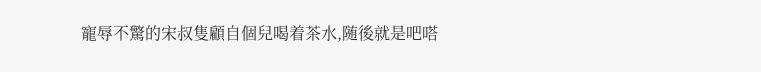寵辱不驚的宋叔隻顧自個兒喝着茶水,随後就是吧嗒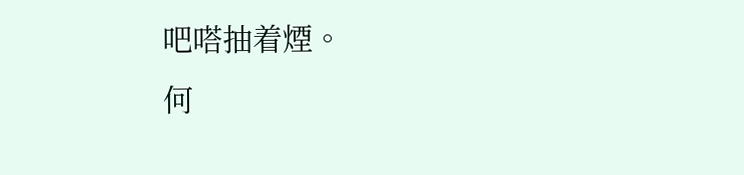吧嗒抽着煙。
何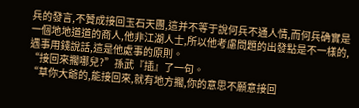兵的發言,不贊成接回玉石天團,這并不等于說何兵不通人情,而何兵确實是一個地地道道的商人,他非江湖人士,所以他考慮問題的出發點是不一樣的,遇事用錢說話,這是他處事的原則。
“接回來擱哪兒?”孫武『插』了一句。
“草你大爺的,能接回來,就有地方擱,你的意思不願意接回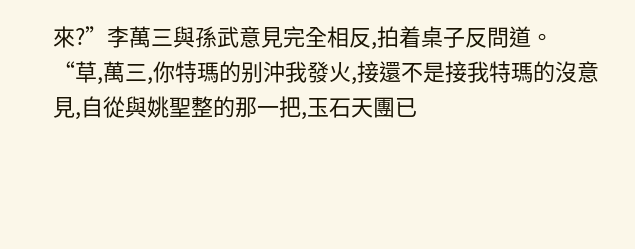來?”李萬三與孫武意見完全相反,拍着桌子反問道。
“草,萬三,你特瑪的别沖我發火,接還不是接我特瑪的沒意見,自從與姚聖整的那一把,玉石天團已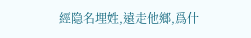經隐名埋姓,遠走他鄉,爲什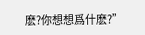麽?你想想爲什麽?”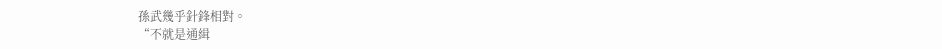孫武幾乎針鋒相對。
“不就是通緝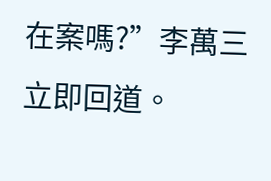在案嗎?”李萬三立即回道。